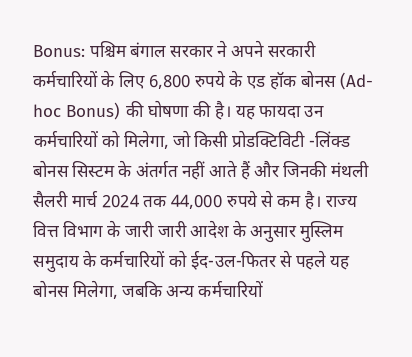Bonus: पश्चिम बंगाल सरकार ने अपने सरकारी कर्मचारियों के लिए 6,800 रुपये के एड हॉक बोनस (Ad-hoc Bonus) की घोषणा की है। यह फायदा उन कर्मचारियों को मिलेगा, जो किसी प्रोडक्टिविटी -लिंक्ड बोनस सिस्टम के अंतर्गत नहीं आते हैं और जिनकी मंथली सैलरी मार्च 2024 तक 44,000 रुपये से कम है। राज्य वित्त विभाग के जारी जारी आदेश के अनुसार मुस्लिम समुदाय के कर्मचारियों को ईद-उल-फितर से पहले यह बोनस मिलेगा, जबकि अन्य कर्मचारियों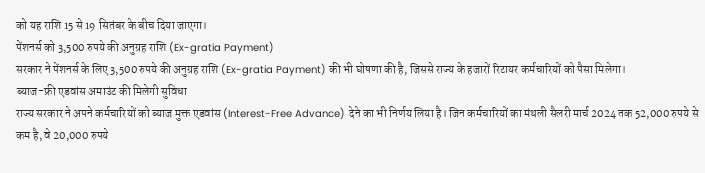को यह राशि 15 से 19 सितंबर के बीच दिया जाएगा।
पेंशनर्स को 3,500 रुपये की अनुग्रह राशि (Ex-gratia Payment)
सरकार ने पेंशनर्स के लिए 3,500 रुपये की अनुग्रह राशि (Ex-gratia Payment) की भी घोषणा की है, जिससे राज्य के हजारों रिटायर कर्मचारियों को पैसा मिलेगा।
ब्याज-फ्री एडवांस अमाउंट की मिलेगी सुविधा
राज्य सरकार ने अपने कर्मचारियों को ब्याज मुक्त एडवांस (Interest-Free Advance) देने का भी निर्णय लिया है। जिन कर्मचारियों का मंथली सैलरी मार्च 2024 तक 52,000 रुपये से कम है, वे 20,000 रुपये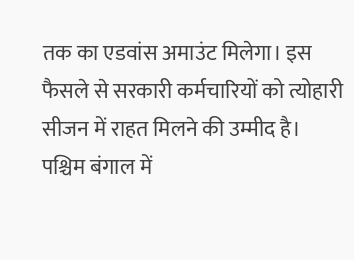तक का एडवांस अमाउंट मिलेगा। इस फैसले से सरकारी कर्मचारियों को त्योहारी सीजन में राहत मिलने की उम्मीद है।
पश्चिम बंगाल में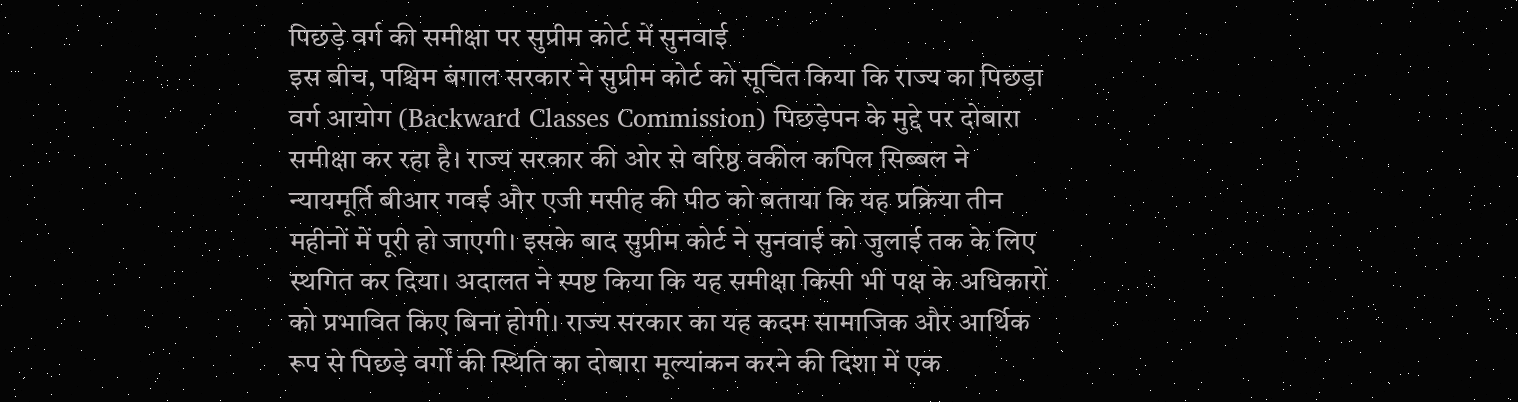पिछड़े वर्ग की समीक्षा पर सुप्रीम कोर्ट में सुनवाई
इस बीच, पश्चिम बंगाल सरकार ने सुप्रीम कोर्ट को सूचित किया कि राज्य का पिछड़ा वर्ग आयोग (Backward Classes Commission) पिछड़ेपन के मुद्दे पर दोबारा समीक्षा कर रहा है। राज्य सरकार की ओर से वरिष्ठ वकील कपिल सिब्बल ने न्यायमूर्ति बीआर गवई और एजी मसीह की पीठ को बताया कि यह प्रक्रिया तीन महीनों में पूरी हो जाएगी। इसके बाद सुप्रीम कोर्ट ने सुनवाई को जुलाई तक के लिए स्थगित कर दिया। अदालत ने स्पष्ट किया कि यह समीक्षा किसी भी पक्ष के अधिकारों को प्रभावित किए बिना होगी। राज्य सरकार का यह कदम सामाजिक और आर्थिक रूप से पिछड़े वर्गों की स्थिति का दोबारा मूल्यांकन करने की दिशा में एक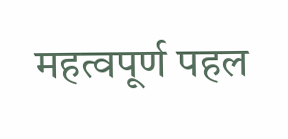महत्वपूर्ण पहल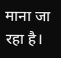माना जा रहा है।